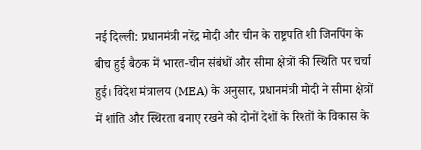नई दिल्ली: प्रधानमंत्री नरेंद्र मोदी और चीन के राष्ट्रपति शी जिनपिंग के बीच हुई बैठक में भारत-चीन संबंधों और सीमा क्षेत्रों की स्थिति पर चर्चा हुई। विदेश मंत्रालय (MEA) के अनुसार, प्रधानमंत्री मोदी ने सीमा क्षेत्रों में शांति और स्थिरता बनाए रखने को दोनों देशों के रिश्तों के विकास के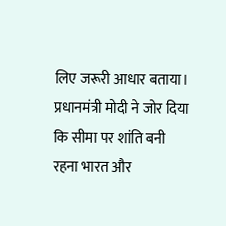लिए जरूरी आधार बताया।
प्रधानमंत्री मोदी ने जोर दिया कि सीमा पर शांति बनी रहना भारत और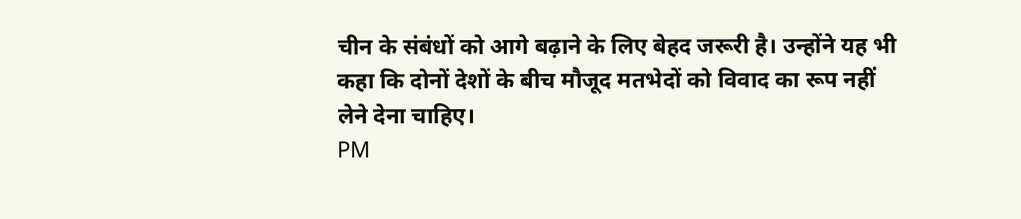चीन के संबंधों को आगे बढ़ाने के लिए बेहद जरूरी है। उन्होंने यह भी कहा कि दोनों देशों के बीच मौजूद मतभेदों को विवाद का रूप नहीं लेने देना चाहिए।
PM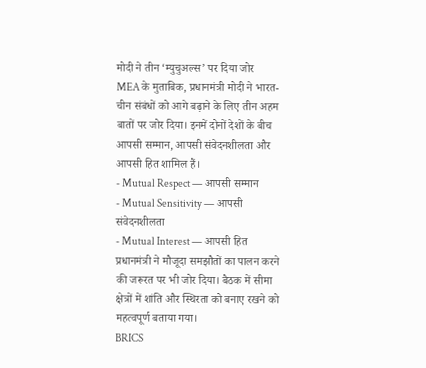मोदी ने तीन ‘म्युचुअल्स’ पर दिया जोर
MEA के मुताबिक, प्रधानमंत्री मोदी ने भारत-चीन संबंधों को आगे बढ़ाने के लिए तीन अहम बातों पर जोर दिया। इनमें दोनों देशों के बीच आपसी सम्मान, आपसी संवेदनशीलता और आपसी हित शामिल हैं।
- Mutual Respect — आपसी सम्मान
- Mutual Sensitivity — आपसी संवेदनशीलता
- Mutual Interest — आपसी हित
प्रधानमंत्री ने मौजूदा समझौतों का पालन करने की जरूरत पर भी जोर दिया। बैठक में सीमा क्षेत्रों में शांति और स्थिरता को बनाए रखने को महत्वपूर्ण बताया गया।
BRICS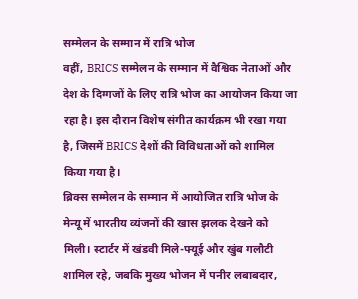सम्मेलन के सम्मान में रात्रि भोज
वहीं, BRICS सम्मेलन के सम्मान में वैश्विक नेताओं और देश के दिग्गजों के लिए रात्रि भोज का आयोजन किया जा रहा है। इस दौरान विशेष संगीत कार्यक्रम भी रखा गया है, जिसमें BRICS देशों की विविधताओं को शामिल किया गया है।
ब्रिक्स सम्मेलन के सम्मान में आयोजित रात्रि भोज के मेन्यू में भारतीय व्यंजनों की खास झलक देखने को मिली। स्टार्टर में खंडवी मिले-फ्यूई और खुंब गलौटी शामिल रहे, जबकि मुख्य भोजन में पनीर लबाबदार,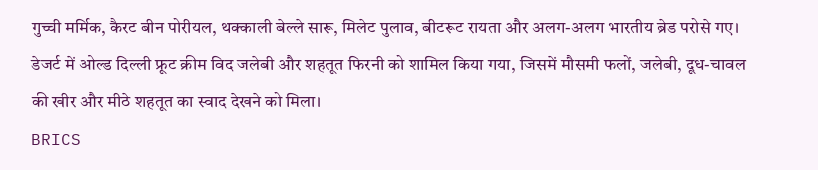गुच्ची मर्मिक, कैरट बीन पोरीयल, थक्काली बेल्ले सारू, मिलेट पुलाव, बीटरूट रायता और अलग-अलग भारतीय ब्रेड परोसे गए। डेजर्ट में ओल्ड दिल्ली फ्रूट क्रीम विद जलेबी और शहतूत फिरनी को शामिल किया गया, जिसमें मौसमी फलों, जलेबी, दूध-चावल की खीर और मीठे शहतूत का स्वाद देखने को मिला।
BRICS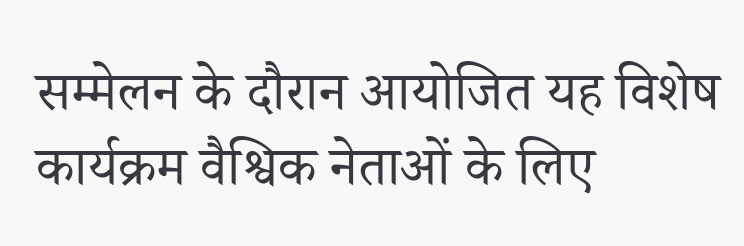सम्मेलन के दौरान आयोजित यह विशेष कार्यक्रम वैश्विक नेताओं के लिए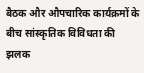बैठक और औपचारिक कार्यक्रमों के बीच सांस्कृतिक विविधता की झलक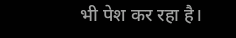भी पेश कर रहा है।